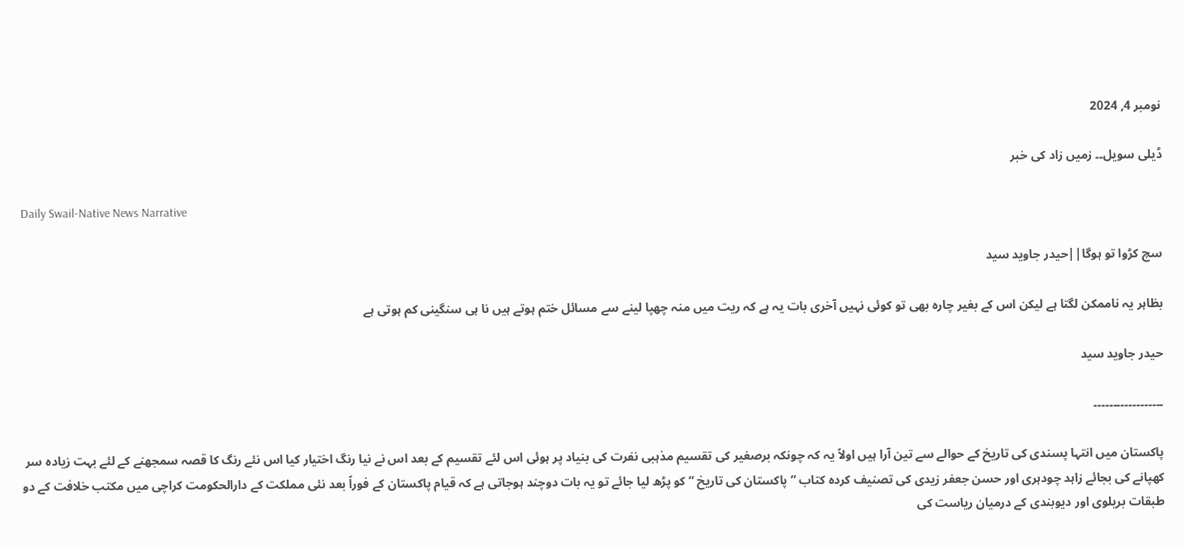نومبر 4, 2024

ڈیلی سویل۔۔ زمیں زاد کی خبر

Daily Swail-Native News Narrative

سچ کڑوا تو ہوگا||حیدر جاوید سید

بظاہر یہ ناممکن لگتا ہے لیکن اس کے بغیر چارہ بھی تو کوئی نہیں آخری بات یہ ہے کہ ریت میں منہ چھپا لینے سے مسائل ختم ہوتے ہیں نا ہی سنگینی کم ہوتی ہے

حیدر جاوید سید

۔۔۔۔۔۔۔۔۔۔۔۔۔۔۔۔۔۔

پاکستان میں انتہا پسندی کی تاریخ کے حوالے سے تین آرا ہیں اولاً یہ کہ چونکہ برصغیر کی تقسیم مذہبی نفرت کی بنیاد پر ہوئی اس لئے تقسیم کے بعد اس نے نیا رنگ اختیار کیا اس نئے رنگ کا قصہ سمجھنے کے لئے بہت زیادہ سر کھپانے کی بجائے زاہد چودہری اور حسن جعفر زیدی کی تصنیف کردہ کتاب ” پاکستان کی تاریخ ” کو پڑھ لیا جائے تو یہ بات دوچند ہوجاتی ہے کہ قیام پاکستان کے فوراً بعد نئی مملکت کے دارالحکومت کراچی میں مکتب خلافت کے دو طبقات بریلوی اور دیوبندی کے درمیان ریاست کی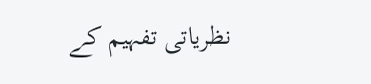نظریاتی تفہیم کے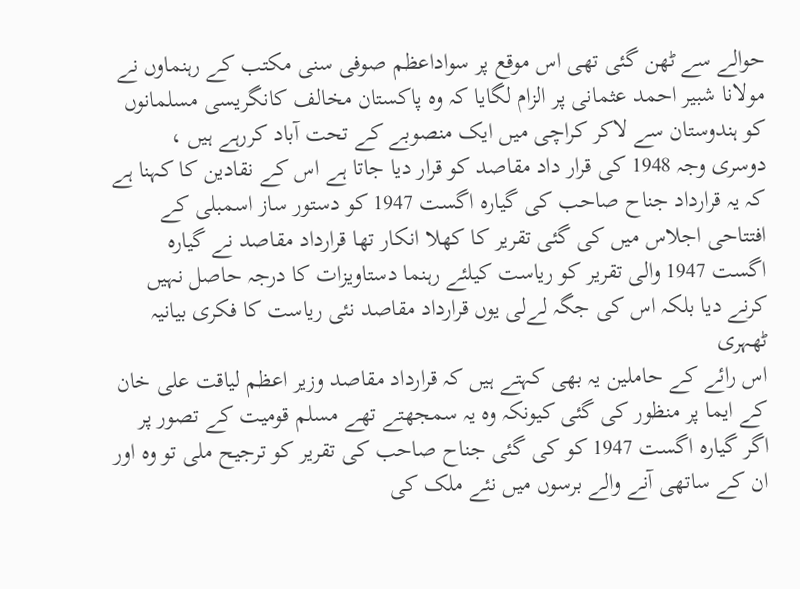حوالے سے ٹھن گئی تھی اس موقع پر سواداعظم صوفی سنی مکتب کے رہنماوں نے مولانا شبیر احمد عثمانی پر الزام لگایا کہ وہ پاکستان مخالف کانگریسی مسلمانوں کو ہندوستان سے لاکر کراچی میں ایک منصوبے کے تحت آباد کررہے ہیں ،
دوسری وجہ 1948 کی قرار داد مقاصد کو قرار دیا جاتا ہے اس کے نقادین کا کہنا ہے کہ یہ قرارداد جناح صاحب کی گیارہ اگست 1947 کو دستور ساز اسمبلی کے افتتاحی اجلاس میں کی گئی تقریر کا کھلا انکار تھا قرارداد مقاصد نے گیارہ اگست 1947 والی تقریر کو ریاست کیلئے رہنما دستاویزات کا درجہ حاصل نہیں کرنے دیا بلکہ اس کی جگہ لےلی یوں قرارداد مقاصد نئی ریاست کا فکری بیانیہ ٹھہری
اس رائے کے حاملین یہ بھی کہتے ہیں کہ قرارداد مقاصد وزیر اعظم لیاقت علی خان کے ایما پر منظور کی گئی کیونکہ وہ یہ سمجھتے تھے مسلم قومیت کے تصور پر اگر گیارہ اگست 1947 کو کی گئی جناح صاحب کی تقریر کو ترجیح ملی تو وہ اور ان کے ساتھی آنے والے برسوں میں نئے ملک کی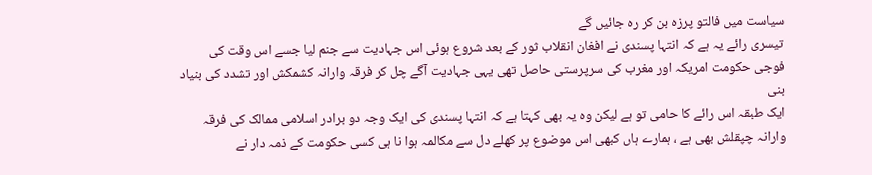سیاست میں فالتو پرزہ بن کر رہ جائیں گے
تیسری رائے یہ ہے کہ انتہا پسندی نے افغان انقلاب ثور کے بعد شروع ہوئی اس جہادیت سے جنم لیا جسے اس وقت کی فوجی حکومت امریکہ اور مغرب کی سرپرستی حاصل تھی یہی جہادیت آگے چل کر فرقہ وارانہ کشمکش اور تشدد کی بنیاد بنی
ایک طبقہ اس رائے کا حامی تو ہے لیکن وہ یہ بھی کہتا ہے کہ انتہا پسندی کی ایک وجہ دو برادر اسلامی ممالک کی فرقہ وارانہ چپقلش بھی ہے ، ہمارے ہاں کبھی اس موضوع پر کھلے دل سے مکالمہ ہوا نا ہی کسی حکومت کے ذمہ دار نے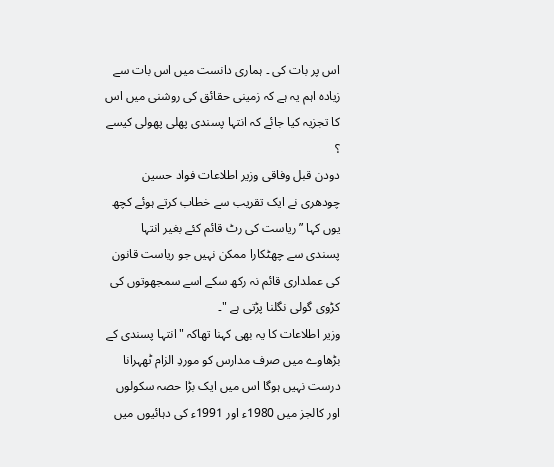اس پر بات کی ۔ ہماری دانست میں اس بات سے زیادہ اہم یہ ہے کہ زمینی حقائق کی روشنی میں اس کا تجزیہ کیا جائے کہ انتہا پسندی پھلی پھولی کیسے ؟
دودن قبل وفاقی وزیر اطلاعات فواد حسین چودھری نے ایک تقریب سے خطاب کرتے ہوئے کچھ یوں کہا ” ریاست کی رٹ قائم کئے بغیر انتہا پسندی سے چھٹکارا ممکن نہیں جو ریاست قانون کی عملداری قائم نہ رکھ سکے اسے سمجھوتوں کی کڑوی گولی نگلنا پڑتی ہے "۔
وزیر اطلاعات کا یہ بھی کہنا تھاکہ "انتہا پسندی کے بڑھاوے میں صرف مدارس کو موردِ الزام ٹھہرانا درست نہیں ہوگا اس میں ایک بڑا حصہ سکولوں اور کالجز میں 1980ء اور 1991ء کی دہائیوں میں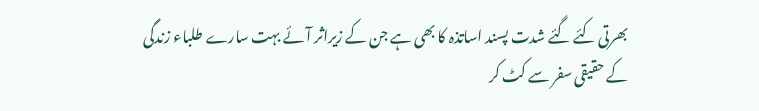بھرتی کئے گئے شدت پسند اساتذہ کا بھی ہے جن کے زیراثر آئے بہت سارے طلباء زندگی کے حقیقی سفر سے کٹ کر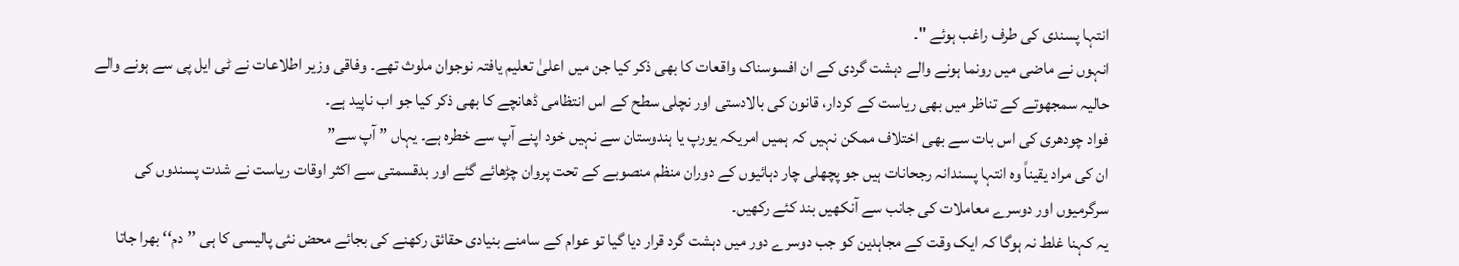انتہا پسندی کی طرف راغب ہوئے "۔
انہوں نے ماضی میں رونما ہونے والے دہشت گردی کے ان افسوسناک واقعات کا بھی ذکر کیا جن میں اعلیٰ تعلیم یافتہ نوجوان ملوث تھے۔ وفاقی وزیر اطلاعات نے ٹی ایل پی سے ہونے والے حالیہ سمجھوتے کے تناظر میں بھی ریاست کے کردار، قانون کی بالادستی اور نچلی سطح کے اس انتظامی ڈھانچے کا بھی ذکر کیا جو اب ناپید ہے۔
فواد چودھری کی اس بات سے بھی اختلاف ممکن نہیں کہ ہمیں امریکہ یورپ یا ہندوستان سے نہیں خود اپنے آپ سے خطرہ ہے۔ یہاں ” آپ سے”
ان کی مراد یقیناً وہ انتہا پسندانہ رجحانات ہیں جو پچھلی چار دہائیوں کے دوران منظم منصوبے کے تحت پروان چڑھائے گئے اور بدقسمتی سے اکثر اوقات ریاست نے شدت پسندوں کی سرگرمیوں اور دوسرے معاملات کی جانب سے آنکھیں بند کئے رکھیں۔
یہ کہنا غلط نہ ہوگا کہ ایک وقت کے مجاہدین کو جب دوسرے دور میں دہشت گرد قرار دیا گیا تو عوام کے سامنے بنیادی حقائق رکھنے کی بجائے محض نئی پالیسی کا ہی ’’دم‘‘ بھرا جاتا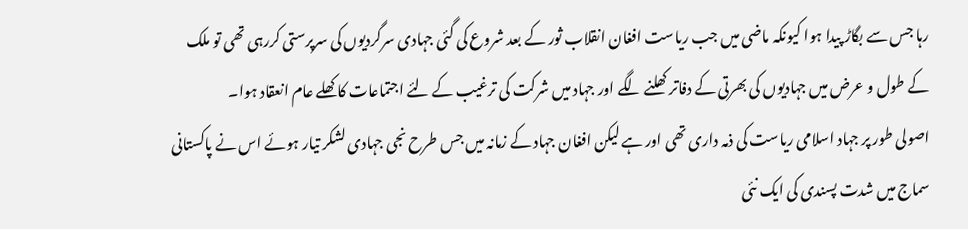رہا جس سے بگاڑ پیدا ہوا کیونکہ ماضی میں جب ریاست افغان انقلاب ثور کے بعد شروع کی گئی جہادی سرگردیوں کی سرپرستی کررہی تھی تو ملک کے طول و عرض میں جہادیوں کی بھرتی کے دفاتر کھلنے لگے اور جہاد میں شرکت کی ترغیب کے لئے اجتماعات کا کھلے عام انعقاد ہوا۔
اصولی طور پر جہاد اسلامی ریاست کی ذمہ داری تھی اور ہے لیکن افغان جہاد کے زمانہ میں جس طرح نجی جہادی لشکر تیار ہوئے اس نے پاکستانی سماج میں شدت پسندی کی ایک نئی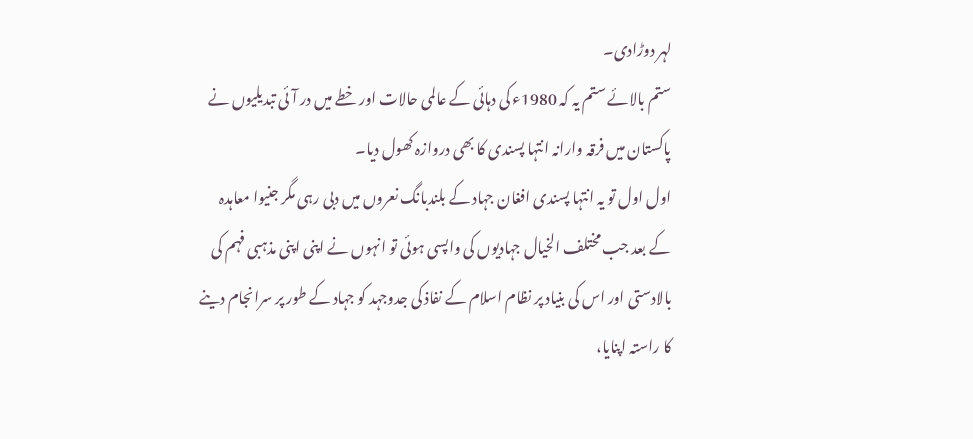لہر دوڑادی۔
ستم بالائے ستم یہ کہ 1980ء کی دہائی کے عالمی حالات اور خطے میں در آئی تبدیلیوں نے پاکستان میں فرقہ وارانہ انتہا پسندی کا بھی دروازہ کھول دیا۔
اول اول تو یہ انتہا پسندی افغان جہاد کے بلندبانگ نعروں میں دبی رہی مگر جنیوا معاہدہ کے بعد جب مختلف الخیال جہادیوں کی واپسی ہوئی تو انہوں نے اپنی اپنی مذہبی فہم کی بالادستی اور اس کی بنیاد پر نظام اسلام کے نفاذ کی جدوجہد کو جہاد کے طور پر سرانجام دینے کا راستہ اپنایا،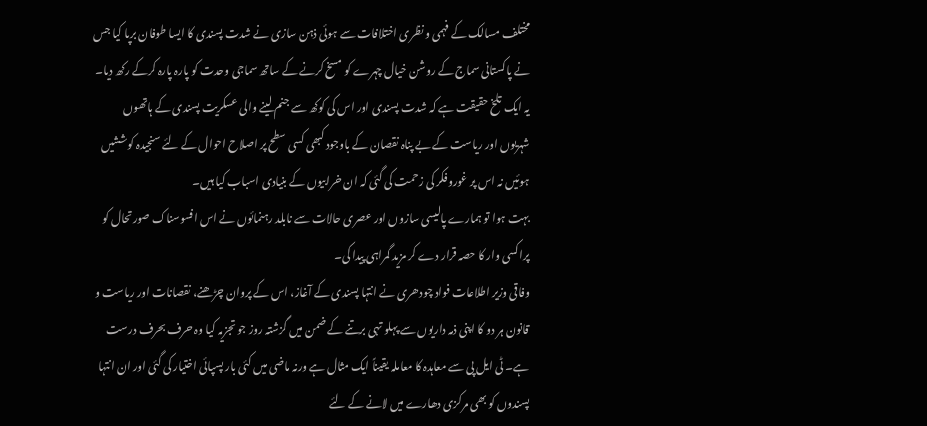مختلف مسالک کے فہمی و نظری اختلافات سے ہوئی ذہن سازی نے شدت پسندی کا ایسا طوفان برپا کیا جس نے پاکستانی سماج کے روشن خیال چہرے کو مسخ کرنے کے ساتھ سماجی وحدت کو پارہ پارہ کرکے رکھ دیا۔
یہ ایک تلخ حقیقت ہے کہ شدت پسندی اور اس کی کوکھ سے جنم لینے والی عسکریت پسندی کے ہاتھوں شہریوں اور ریاست کے بے پناہ نقصان کے باوجود کبھی کسی سطح پر اصلاح احوال کے لئے سنجیدہ کوششیں ہوئیں نہ اس پر غوروفکر کی زحمت کی گئی کہ ان خرابیوں کے بنیادی اسباب کیا ہیں۔
بہت ہوا تو ہمارے پالیسی سازوں اور عصری حالات سے نابلد رہنمائوں نے اس افسوسناک صورتحال کو پراکسی وار کا حصہ قرار دے کر مزید گمراہی پیدا کی۔
وفاقی وزیر اطلاعات فواد چودھری نے انتہا پسندی کے آغاز، اس کے پروان چڑھنے، نقصانات اور ریاست و قانون ہر دو کا اپنی ذمہ داریوں سے پہلو تہی برتنے کے ضمن میں گزشتہ روز جو تجزیہ کیا وہ حرف بحرف درست ہے۔ ٹی ایل پی سے معاہدہ کا معاملہ یقیناً ایک مثال ہے ورنہ ماضی میں کئی بار پسپائی اختیار کی گئی اور ان انتہا پسندوں کو بھی مرکزی دھارے میں لانے کے لئے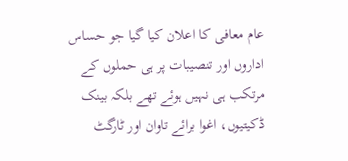عام معافی کا اعلان کیا گیا جو حساس اداروں اور تنصیبات پر ہی حملوں کے مرتکب ہی نہیں ہوئے تھے بلکہ بینک ڈکیتیوں، اغوا برائے تاوان اور ٹارگٹ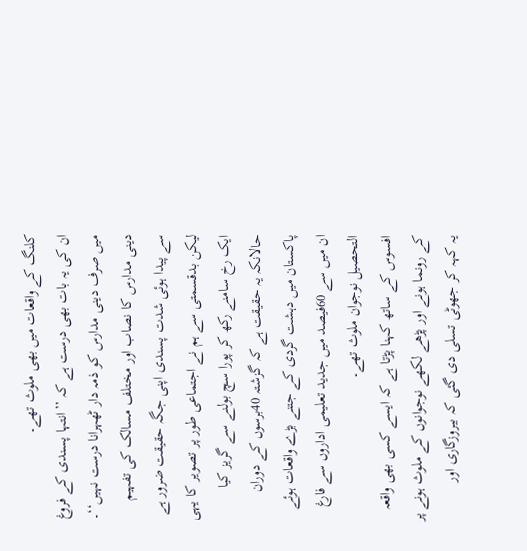کلنگ کے واقعات میں بھی ملوث تھے۔
ان کی یہ بات بھی درست ہے کہ ’’انتہا پسندی کے فروغ میں صرف دینی مدارس کو ذمہ دار ٹھہرانا درست نہیں‘‘۔ دینی مدارس کا نصاب اور مختلف مسالک کی تفہیم سے پیدا ہوئی شدت پسندی اپنی جگہ حقیقت ضرور ہے لیکن بدقسمتی سے ہم نے اجتماعی طور پر تصویر کا یہی ایک رخ سامنے رکھ کر پورا سچ بولنے سے گریز کیا حالانکہ یہ حقیقت ہے کہ گزشتہ 40برسوں کے دوران پاکستان میں دہشت گردی کے جتنے بڑے واقعات ہوئے ان میں سے 60فیصد میں جدید تعلیمی اداروں سے فارغ التحصیل نوجوان ملوث تھے۔
افسوس کے ساتھ کہنا پڑتا ہے کہ ایسے کسی بھی واقعہ کے رونما ہونے اور پڑھے لکھے نوجوانوں کے ملوث ہونے پر یہ کہہ کر جھوٹی تسلی دی گئی کہ بیروزگاری اور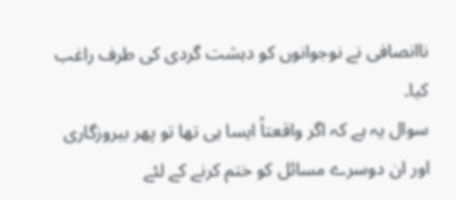ناانصافی نے نوجوانوں کو دہشت گردی کی طرف راغب کیا۔
سوال یہ ہے کہ اگر واقعتاً ایسا ہی تھا تو پھر بیروزگاری اور ان دوسرے مسائل کو ختم کرنے کے لئے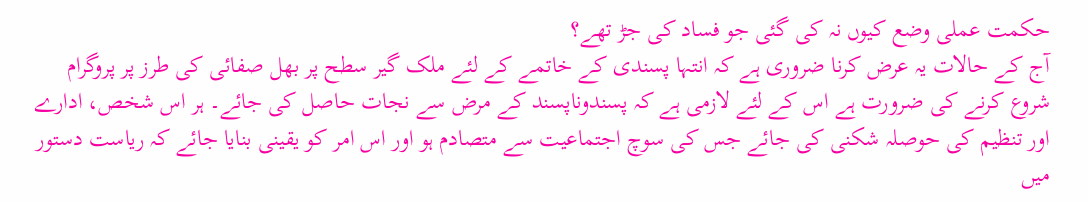حکمت عملی وضع کیوں نہ کی گئی جو فساد کی جڑ تھے؟
آج کے حالات یہ عرض کرنا ضروری ہے کہ انتہا پسندی کے خاتمے کے لئے ملک گیر سطح پر بھل صفائی کی طرز پر پروگرام شروع کرنے کی ضرورت ہے اس کے لئے لازمی ہے کہ پسندوناپسند کے مرض سے نجات حاصل کی جائے۔ ہر اس شخص، ادارے اور تنظیم کی حوصلہ شکنی کی جائے جس کی سوچ اجتماعیت سے متصادم ہو اور اس امر کو یقینی بنایا جائے کہ ریاست دستور میں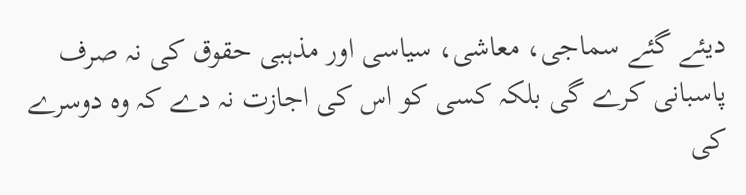دیئے گئے سماجی، معاشی، سیاسی اور مذہبی حقوق کی نہ صرف پاسبانی کرے گی بلکہ کسی کو اس کی اجازت نہ دے کہ وہ دوسرے کی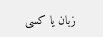زبان یا کسی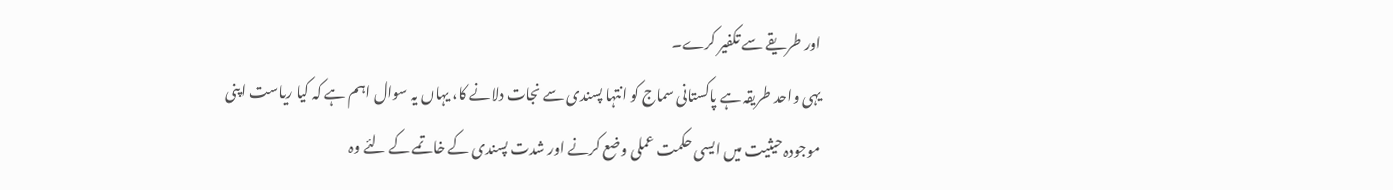اور طریقے سے تکفیر کرے۔
یہی واحد طریقہ ہے پاکستانی سماج کو انتہا پسندی سے نجات دلانے کا، یہاں یہ سوال اہم ہے کہ کیا ریاست اپنی موجودہ حیثیت میں ایسی حکمت عملی وضع کرنے اور شدت پسندی کے خاتمے کے لئے وہ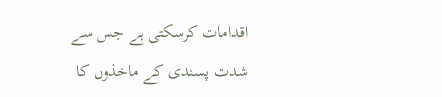اقدامات کرسکتی ہے جس سے شدت پسندی کے ماخذوں کا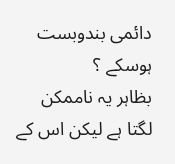دائمی بندوبست ہوسکے ؟
بظاہر یہ ناممکن لگتا ہے لیکن اس کے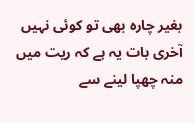بغیر چارہ بھی تو کوئی نہیں آخری بات یہ ہے کہ ریت میں منہ چھپا لینے سے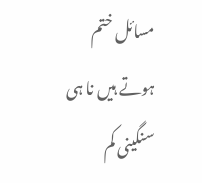مسائل ختم ہوتے ہیں نا ہی سنگینی کم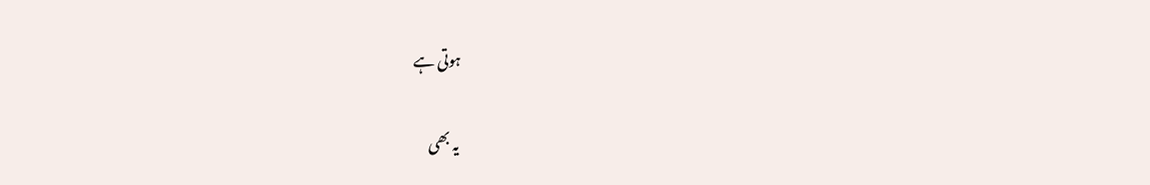ہوتی ہے

یہ بھی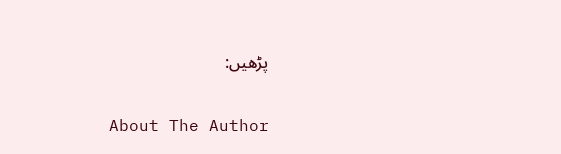پڑھیں:

About The Author